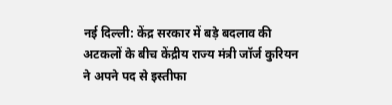नई दिल्ली: केंद्र सरकार में बड़े बदलाव की अटकलों के बीच केंद्रीय राज्य मंत्री जॉर्ज कुरियन ने अपने पद से इस्तीफा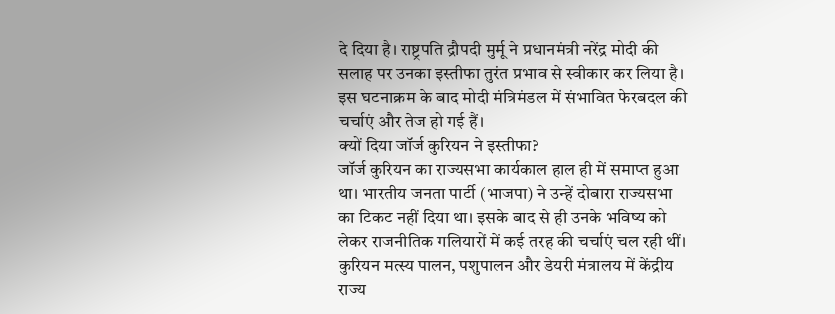दे दिया है। राष्ट्रपति द्रौपदी मुर्मू ने प्रधानमंत्री नरेंद्र मोदी की सलाह पर उनका इस्तीफा तुरंत प्रभाव से स्वीकार कर लिया है। इस घटनाक्रम के बाद मोदी मंत्रिमंडल में संभावित फेरबदल की चर्चाएं और तेज हो गई हैं।
क्यों दिया जॉर्ज कुरियन ने इस्तीफा?
जॉर्ज कुरियन का राज्यसभा कार्यकाल हाल ही में समाप्त हुआ था। भारतीय जनता पार्टी (भाजपा) ने उन्हें दोबारा राज्यसभा का टिकट नहीं दिया था। इसके बाद से ही उनके भविष्य को लेकर राजनीतिक गलियारों में कई तरह की चर्चाएं चल रही थीं।
कुरियन मत्स्य पालन, पशुपालन और डेयरी मंत्रालय में केंद्रीय राज्य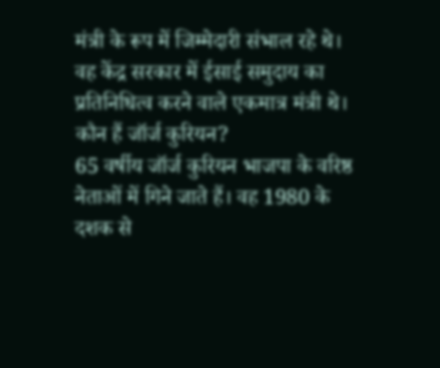मंत्री के रूप में जिम्मेदारी संभाल रहे थे। वह केंद्र सरकार में ईसाई समुदाय का प्रतिनिधित्व करने वाले एकमात्र मंत्री थे।
कौन हैं जॉर्ज कुरियन?
65 वर्षीय जॉर्ज कुरियन भाजपा के वरिष्ठ नेताओं में गिने जाते हैं। वह 1980 के दशक से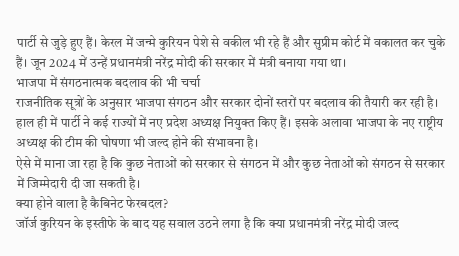पार्टी से जुड़े हुए हैं। केरल में जन्मे कुरियन पेशे से वकील भी रहे हैं और सुप्रीम कोर्ट में वकालत कर चुके हैं। जून 2024 में उन्हें प्रधानमंत्री नरेंद्र मोदी की सरकार में मंत्री बनाया गया था।
भाजपा में संगठनात्मक बदलाव की भी चर्चा
राजनीतिक सूत्रों के अनुसार भाजपा संगठन और सरकार दोनों स्तरों पर बदलाव की तैयारी कर रही है। हाल ही में पार्टी ने कई राज्यों में नए प्रदेश अध्यक्ष नियुक्त किए हैं। इसके अलावा भाजपा के नए राष्ट्रीय अध्यक्ष की टीम की घोषणा भी जल्द होने की संभावना है।
ऐसे में माना जा रहा है कि कुछ नेताओं को सरकार से संगठन में और कुछ नेताओं को संगठन से सरकार में जिम्मेदारी दी जा सकती है।
क्या होने वाला है कैबिनेट फेरबदल?
जॉर्ज कुरियन के इस्तीफे के बाद यह सवाल उठने लगा है कि क्या प्रधानमंत्री नरेंद्र मोदी जल्द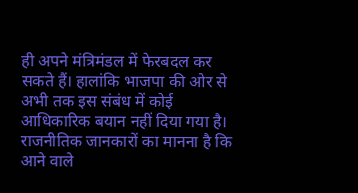ही अपने मंत्रिमंडल में फेरबदल कर सकते हैं। हालांकि भाजपा की ओर से अभी तक इस संबंध में कोई आधिकारिक बयान नहीं दिया गया है।
राजनीतिक जानकारों का मानना है कि आने वाले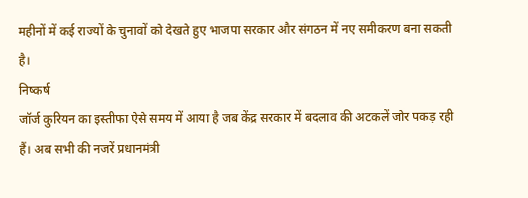महीनों में कई राज्यों के चुनावों को देखते हुए भाजपा सरकार और संगठन में नए समीकरण बना सकती है।
निष्कर्ष
जॉर्ज कुरियन का इस्तीफा ऐसे समय में आया है जब केंद्र सरकार में बदलाव की अटकलें जोर पकड़ रही हैं। अब सभी की नजरें प्रधानमंत्री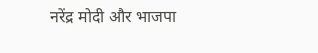नरेंद्र मोदी और भाजपा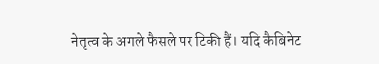नेतृत्व के अगले फैसले पर टिकी हैं। यदि कैबिनेट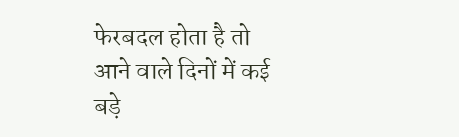फेरबदल होता है तो आने वाले दिनों में कई बड़े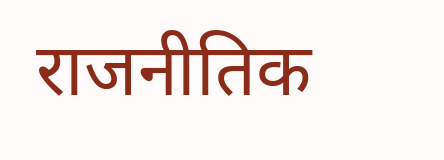राजनीतिक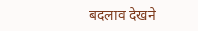बदलाव देखने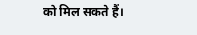को मिल सकते हैं।